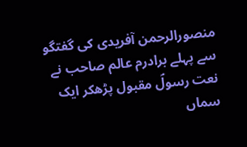منصورالرحمن آفریدی کی گفتگو سے پہلے برادرم عالم صاحب نے نعت رسولؐ مقبول پڑھکر ایک سماں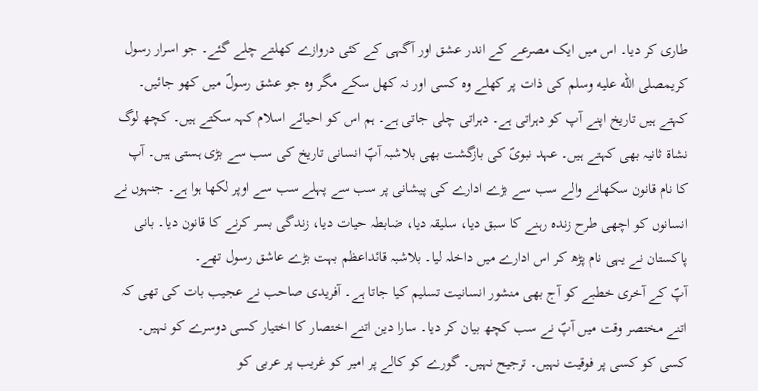طاری کر دیا۔ اس میں ایک مصرعے کے اندر عشق اور آگہی کے کئی دروازے کھلتے چلے گئے۔ جو اسرار رسول کریمصلى الله عليه وسلم کی ذات پر کھلے وہ کسی اور نہ کھل سکے مگر وہ جو عشق رسولؐ میں کھو جائیں۔ کہتے ہیں تاریخ اپنے آپ کو دہراتی ہے۔ دہراتی چلی جاتی ہے۔ ہم اس کو احیائے اسلام کہہ سکتے ہیں۔ کچھ لوگ نشاۃ ثانیہ بھی کہتے ہیں۔ عہد نبویؐ کی بازگشت بھی بلاشبہ آپؐ انسانی تاریخ کی سب سے بڑی ہستی ہیں۔ آپ کا نام قانون سکھانے والے سب سے بڑے ادارے کی پیشانی پر سب سے پہلے سب سے اوپر لکھا ہوا ہے۔ جنہوں نے انسانوں کو اچھی طرح زندہ رہنے کا سبق دیا، سلیقہ دیا، ضابطہ حیات دیا، زندگی بسر کرنے کا قانون دیا۔ بانی پاکستان نے یہی نام پڑھ کر اس ادارے میں داخلہ لیا۔ بلاشبہ قائداعظم بہت بڑے عاشق رسول تھے۔
آپؐ کے آخری خطبے کو آج بھی منشور انسانیت تسلیم کیا جاتا ہے۔ آفریدی صاحب نے عجیب بات کی تھی کہ اتنے مختصر وقت میں آپؐ نے سب کچھ بیان کر دیا۔ سارا دین اتنے اختصار کا اختیار کسی دوسرے کو نہیں۔ کسی کو کسی پر فوقیت نہیں۔ ترجیح نہیں۔ گورے کو کالے پر امیر کو غریب پر عربی کو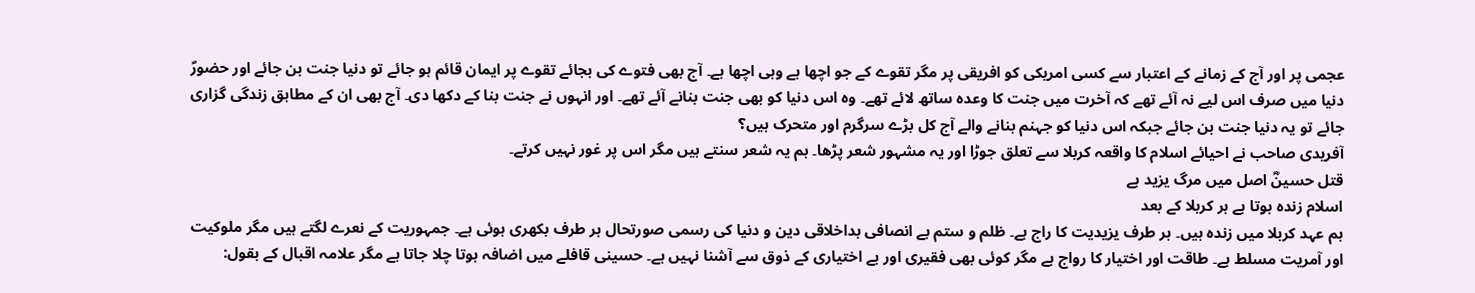عجمی پر اور آج کے زمانے کے اعتبار سے کسی امریکی کو افریقی پر مگر تقوے کے جو اچھا ہے وہی اچھا ہے۔ آج بھی فتوے کی بجائے تقوے پر ایمان قائم ہو جائے تو دنیا جنت بن جائے اور حضورؐ دنیا میں صرف اس لیے نہ آئے تھے کہ آخرت میں جنت کا وعدہ ساتھ لائے تھے۔ وہ اس دنیا کو بھی جنت بنانے آئے تھے۔ اور انہوں نے جنت بنا کے دکھا دی۔ آج بھی ان کے مطابق زندگی گزاری جائے تو یہ دنیا جنت بن جائے جبکہ اس دنیا کو جہنم بنانے والے آج کل بڑے سرگرم اور متحرک ہیں؟
آفریدی صاحب نے احیائے اسلام کا واقعہ کربلا سے تعلق جوڑا اور یہ مشہور شعر پڑھا۔ ہم یہ شعر سنتے ہیں مگر اس پر غور نہیں کرتے۔
قتل حسینؓ اصل میں مرگ یزید ہے
اسلام زندہ ہوتا ہے ہر کربلا کے بعد
ہم عہد کربلا میں زندہ ہیں۔ ہر طرف یزیدیت کا راج ہے۔ ظلم و ستم بے انصافی بداخلاقی دین و دنیا کی رسمی صورتحال ہر طرف بکھری ہوئی ہے۔ جمہوریت کے نعرے لگتے ہیں مگر ملوکیت اور آمریت مسلط ہے۔ طاقت اور اختیار کا رواج ہے مگر کوئی بھی فقیری اور بے اختیاری کے ذوق سے آشنا نہیں ہے۔ حسینی قافلے میں اضافہ ہوتا چلا جاتا ہے مگر علامہ اقبال کے بقول: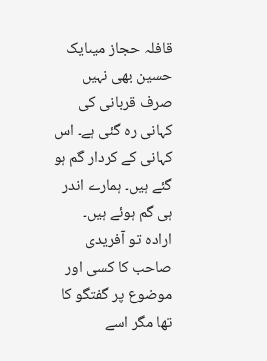قافلہ حجاز میںایک حسین بھی نہیں
صرف قربانی کی کہانی رہ گئی ہے۔ اس کہانی کے کردار گم ہو گئے ہیں۔ ہمارے اندر ہی گم ہوئے ہیں۔ ارادہ تو آفریدی صاحب کا کسی اور موضوع پر گفتگو کا تھا مگر اسے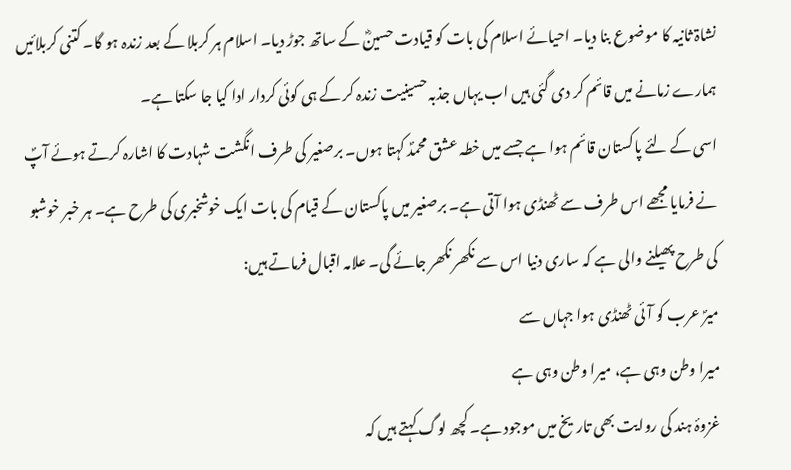نشاۃ ثانیہ کا موضوع بنا دیا۔ احیائے اسلام کی بات کو قیادت حسینؓ کے ساتھ جوڑ دیا۔ اسلام ہر کربلا کے بعد زندہ ہو گا۔ کتنی کربلائیں ہمارے زمانے میں قائم کر دی گئی ہیں اب یہاں جذبہ حسینیت زندہ کر کے ہی کوئی کردار ادا کیا جا سکتا ہے۔
اسی کے لئے پاکستان قائم ہوا ہے جسے میں خطہ عشق محمدؐ کہتا ہوں۔ برصغیر کی طرف انگشت شہادت کا اشارہ کرتے ہوئے آپؐ نے فرمایا مجھے اس طرف سے ٹھنڈی ہوا آتی ہے۔ برصغیر میں پاکستان کے قیام کی بات ایک خوشخبری کی طرح ہے۔ ہر خبر خوشبو کی طرح پھیلنے والی ہے کہ ساری دنیا اس سے نکھر نکھر جائے گی۔ علامہ اقبال فرماتے ہیں:
میرؐ عرب کو آئی ٹھنڈی ہوا جہاں سے
میرا وطن وہی ہے، میرا وطن وہی ہے
غزوۂ ہند کی روایت بھی تاریخ میں موجود ہے۔ کچھ لوگ کہتے ہیں کہ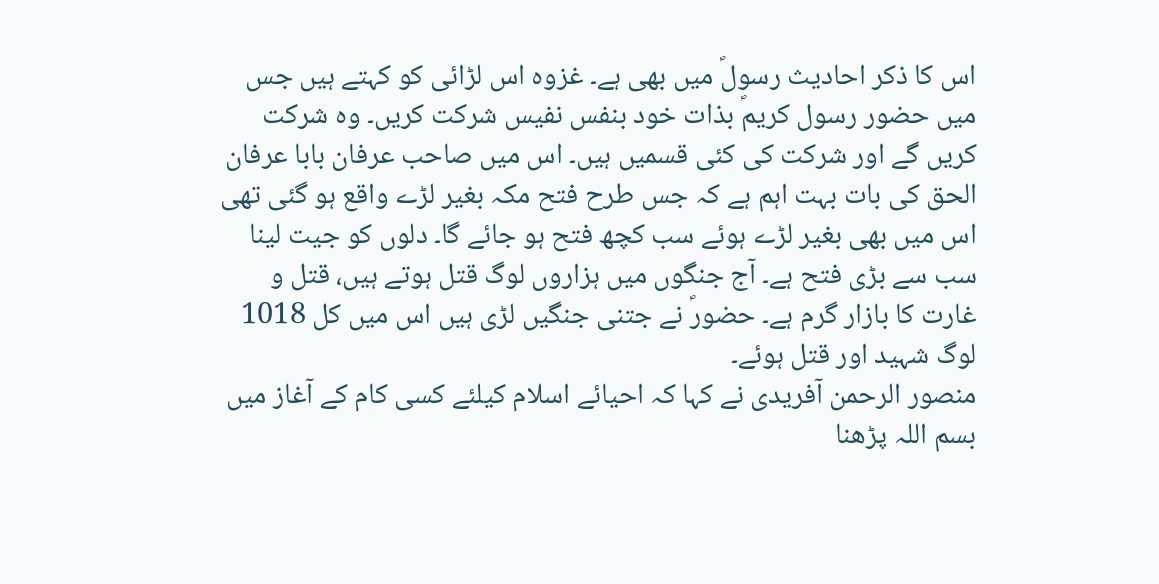اس کا ذکر احادیث رسولؐ میں بھی ہے۔ غزوہ اس لڑائی کو کہتے ہیں جس میں حضور رسول کریمؐ بذات خود بنفس نفیس شرکت کریں۔ وہ شرکت کریں گے اور شرکت کی کئی قسمیں ہیں۔ اس میں صاحب عرفان بابا عرفان الحق کی بات بہت اہم ہے کہ جس طرح فتح مکہ بغیر لڑے واقع ہو گئی تھی اس میں بھی بغیر لڑے ہوئے سب کچھ فتح ہو جائے گا۔ دلوں کو جیت لینا سب سے بڑی فتح ہے۔ آج جنگوں میں ہزاروں لوگ قتل ہوتے ہیں، قتل و غارت کا بازار گرم ہے۔ حضورؐ نے جتنی جنگیں لڑی ہیں اس میں کل 1018 لوگ شہید اور قتل ہوئے۔
منصور الرحمن آفریدی نے کہا کہ احیائے اسلام کیلئے کسی کام کے آغاز میں بسم اللہ پڑھنا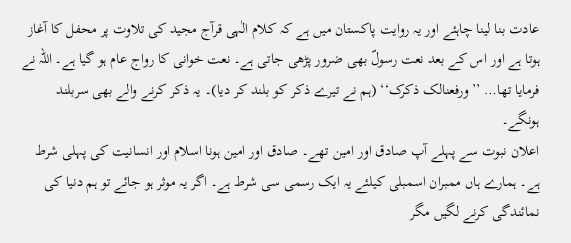عادت بنا لینا چاہئے اور یہ روایت پاکستان میں ہے کہ کلام الٰہی قرآج مجید کی تلاوت پر محفل کا آغاز ہوتا ہے اور اس کے بعد نعت رسولؐ بھی ضرور پڑھی جاتی ہے۔ نعت خوانی کا رواج عام ہو گیا ہے۔ اللہ نے فرمایا تھا… ’’ورفعنالک ذکرک‘‘ (ہم نے تیرے ذکر کو بلند کر دیا)۔ یہ ذکر کرنے والے بھی سربلند ہونگے۔
اعلان نبوت سے پہلے آپ صادق اور امین تھے۔ صادق اور امین ہونا اسلام اور انسانیت کی پہلی شرط ہے۔ ہمارے ہاں ممبران اسمبلی کیلئے یہ ایک رسمی سی شرط ہے۔ اگر یہ موثر ہو جائے تو ہم دنیا کی نمائندگی کرنے لگیں مگر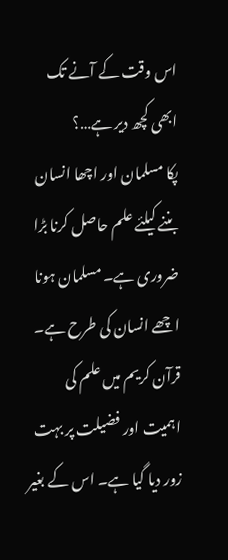اس وقت کے آنے تک ابھی کچھ دیر ہے…؟
پکا مسلمان اور اچھا انسان بننے کیلئے علم حاصل کرنا بڑا ضروری ہے۔ مسلمان ہونا اچھے انسان کی طرح ہے۔ قرآن کریم میں علم کی اہمیت اور فضیلت پر بہت زور دیا گیا ہے۔ اس کے بغیر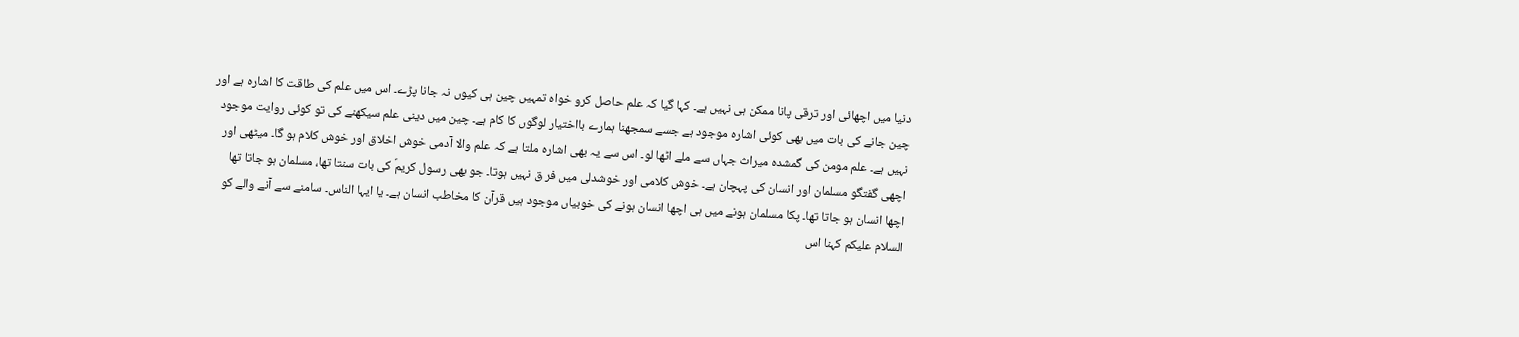دنیا میں اچھائی اور ترقی پانا ممکن ہی نہیں ہے۔ کہا گیا کہ علم حاصل کرو خواہ تمہیں چین ہی کیوں نہ جانا پڑے۔ اس میں علم کی طاقت کا اشارہ ہے اور چین جانے کی بات میں بھی کوئی اشارہ موجود ہے جسے سمجھنا ہمارے بااختیار لوگوں کا کام ہے۔ چین میں دینی علم سیکھنے کی تو کوئی روایت موجود نہیں ہے۔ علم مومن کی گمشدہ میراث جہاں سے ملے اٹھا لو۔ اس سے یہ بھی اشارہ ملتا ہے کہ علم والا آدمی خوش اخلاق اور خوش کلام ہو گا۔ میٹھی اور اچھی گفتگو مسلمان اور انسان کی پہچان ہے۔ خوش کلامی اور خوشدلی میں فر ق نہیں ہوتا۔ جو بھی رسول کریمؐ کی بات سنتا تھا، مسلمان ہو جاتا تھا اچھا انسان ہو جاتا تھا۔ پکا مسلمان ہونے میں ہی اچھا انسان ہونے کی خوبیاں موجود ہیں قرآن کا مخاطب انسان ہے۔ یا ایہا الناس۔ سامنے سے آنے والے کو السلام علیکم کہنا اس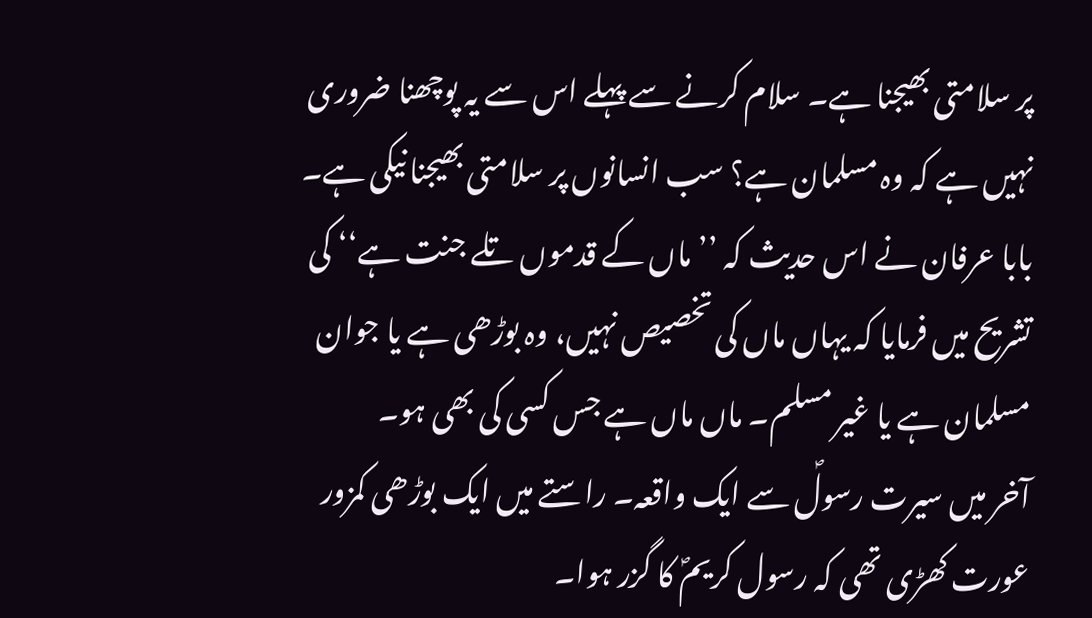پر سلامتی بھیجنا ہے۔ سلام کرنے سے پہلے اس سے یہ پوچھنا ضروری نہیں ہے کہ وہ مسلمان ہے؟ سب انسانوں پر سلامتی بھیجنا نیکی ہے۔ بابا عرفان نے اس حدیث کہ ’’ماں کے قدموں تلے جنت ہے‘‘ کی تشریح میں فرمایا کہ یہاں ماں کی تخصیص نہیں، وہ بوڑھی ہے یا جوان مسلمان ہے یا غیر مسلم۔ ماں ماں ہے جس کسی کی بھی ہو۔
آخر میں سیرت رسولؐ سے ایک واقعہ۔ راستے میں ایک بوڑھی کمزور عورت کھڑی تھی کہ رسول کریمؐ کا گزر ہوا۔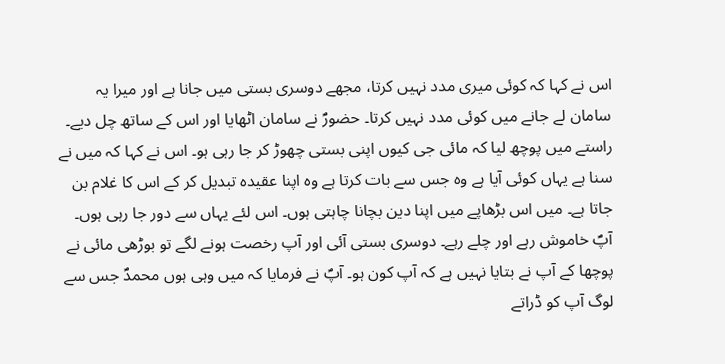اس نے کہا کہ کوئی میری مدد نہیں کرتا، مجھے دوسری بستی میں جانا ہے اور میرا یہ سامان لے جانے میں کوئی مدد نہیں کرتا۔ حضورؐ نے سامان اٹھایا اور اس کے ساتھ چل دیے۔ راستے میں پوچھ لیا کہ مائی جی کیوں اپنی بستی چھوڑ کر جا رہی ہو۔ اس نے کہا کہ میں نے سنا ہے یہاں کوئی آیا ہے وہ جس سے بات کرتا ہے وہ اپنا عقیدہ تبدیل کر کے اس کا غلام بن جاتا ہے۔ میں اس بڑھاپے میں اپنا دین بچانا چاہتی ہوں۔ اس لئے یہاں سے دور جا رہی ہوں۔ آپؐ خاموش رہے اور چلے رہے۔ دوسری بستی آئی اور آپ رخصت ہونے لگے تو بوڑھی مائی نے پوچھا کے آپ نے بتایا نہیں ہے کہ آپ کون ہو۔ آپؐ نے فرمایا کہ میں وہی ہوں محمدؐ جس سے لوگ آپ کو ڈراتے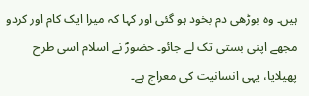ہیں۔ وہ بوڑھی دم بخود ہو گئی اور کہا کہ میرا ایک کام اور کردو مجھے اپنی بستی تک لے جائو۔ حضورؐ نے اسلام اسی طرح پھیلایا، یہی انسانیت کی معراج ہے۔